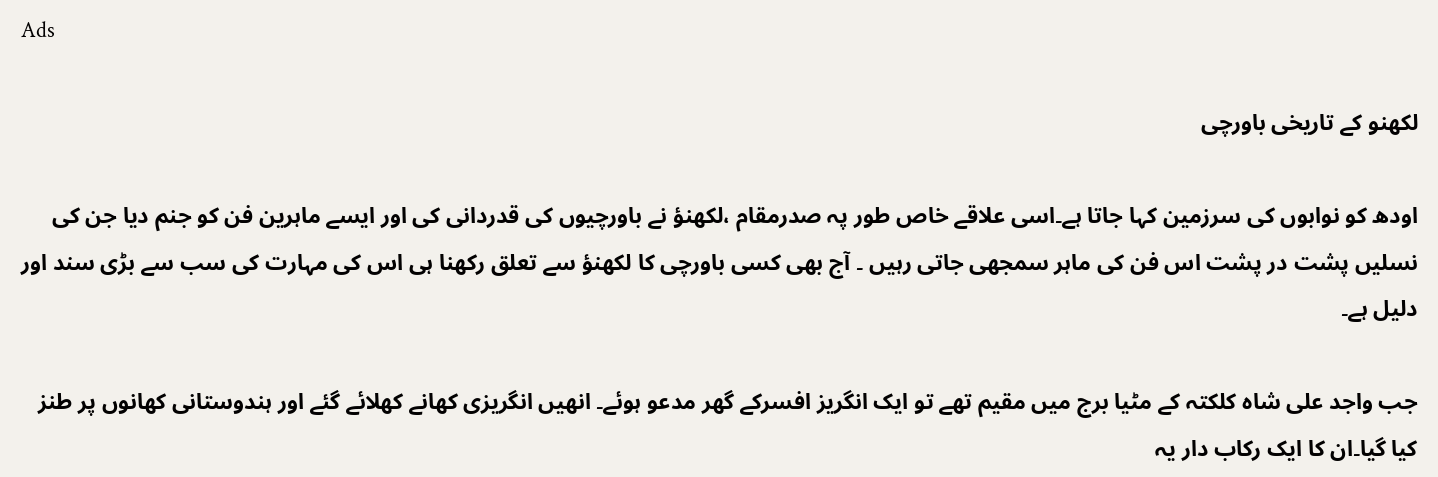Ads

لکھنو کے تاریخی باورچی

اودھ کو نوابوں کی سرزمین کہا جاتا ہے۔اسی علاقے خاص طور پہ صدرمقام ،لکھنؤ نے باورچیوں کی قدردانی کی اور ایسے ماہرین فن کو جنم دیا جن کی نسلیں پشت در پشت اس فن کی ماہر سمجھی جاتی رہیں ۔ آج بھی کسی باورچی کا لکھنؤ سے تعلق رکھنا ہی اس کی مہارت کی سب سے بڑی سند اور دلیل ہے۔

جب واجد علی شاہ کلکتہ کے مٹیا برج میں مقیم تھے تو ایک انگریز افسرکے گھر مدعو ہوئے۔ انھیں انگریزی کھانے کھلائے گئے اور ہندوستانی کھانوں پر طنز کیا گیا۔ان کا ایک رکاب دار یہ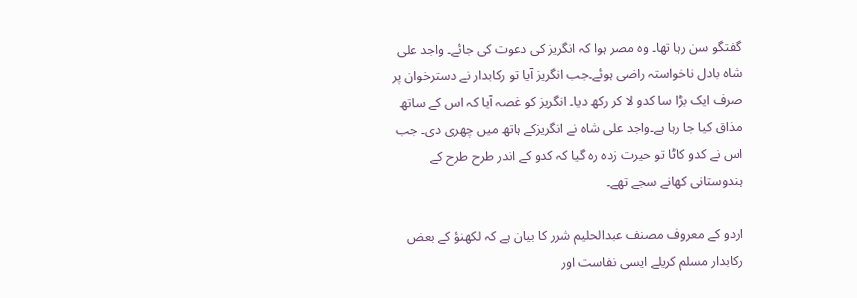گفتگو سن رہا تھا۔ وہ مصر ہوا کہ انگریز کی دعوت کی جائے۔ واجد علی شاہ بادل ناخواستہ راضی ہوئے۔جب انگریز آیا تو رکابدار نے دسترخوان پر صرف ایک بڑا سا کدو لا کر رکھ دیا۔ انگریز کو غصہ آیا کہ اس کے ساتھ مذاق کیا جا رہا ہے۔واجد علی شاہ نے انگریزکے ہاتھ میں چھری دی۔ جب اس نے کدو کاٹا تو حیرت زدہ رہ گیا کہ کدو کے اندر طرح طرح کے ہندوستانی کھانے سجے تھے۔

اردو کے معروف مصنف عبدالحلیم شرر کا بیان ہے کہ لکھنؤ کے بعض رکابدار مسلم کریلے ایسی نفاست اور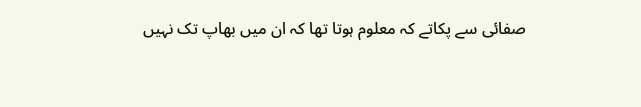صفائی سے پکاتے کہ معلوم ہوتا تھا کہ ان میں بھاپ تک نہیں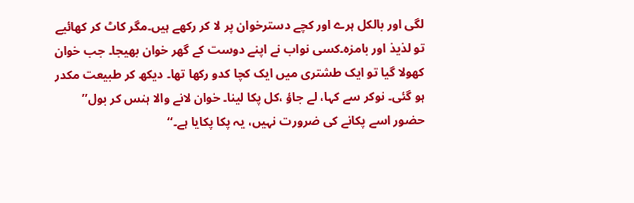لگی اور بالکل ہرے اور کچے دسترخوان پر لا کر رکھے ہیں۔مگر کاٹ کر کھائیے تو لذیذ اور بامزہ۔کسی نواب نے اپنے دوست کے گھر خوان بھیجا۔ جب خوان کھولا گیا تو ایک طشتری میں ایک کچا کدو رکھا تھا۔ دیکھ کر طبیعت مکدر ہو گئی۔ نوکر سے کہا، لے جاؤ ،کل پکا لینا۔ خوان لانے والا ہنس کر بول’’ حضور اسے پکانے کی ضرورت نہیں، یہ پکا پکایا ہے۔‘‘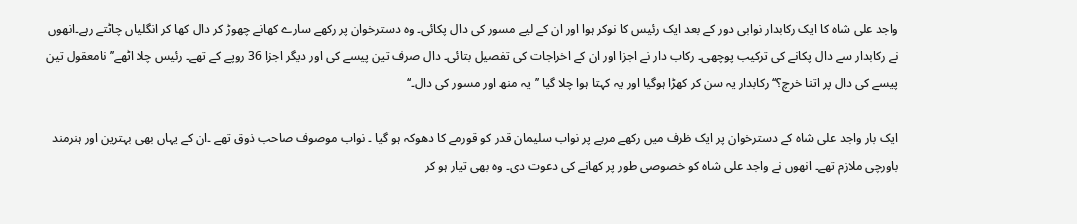واجد علی شاہ کا ایک رکابدار نوابی دور کے بعد ایک رئیس کا نوکر ہوا اور ان کے لیے مسور کی دال پکائی۔ وہ دسترخوان پر رکھے سارے کھانے چھوڑ کر دال کھا کر انگلیاں چاٹتے رہے۔انھوں نے رکابدار سے دال پکانے کی ترکیب پوچھی۔ رکاب دار نے اجزا اور ان کے اخراجات کی تفصیل بتائی۔ دال صرف تین پیسے کی اور دیگر اجزا 36 روپے کے تھے۔ رئیس چلا اٹھے’’ نامعقول تین پیسے کی دال پر اتنا خرچ؟‘‘ رکابدار یہ سن کر کھڑا ہوگیا اور یہ کہتا ہوا چلا گیا ’’یہ منھ اور مسور کی دال۔‘‘

ایک بار واجد علی شاہ کے دسترخوان پر ایک ظرف میں رکھے مربے پر نواب سلیمان قدر کو قورمے کا دھوکہ ہو گیا ۔ نواب موصوف صاحب ذوق تھے ۔ان کے یہاں بھی بہترین اور ہنرمند باورچی ملازم تھے۔ انھوں نے واجد علی شاہ کو خصوصی طور پر کھانے کی دعوت دی۔ وہ بھی تیار ہو کر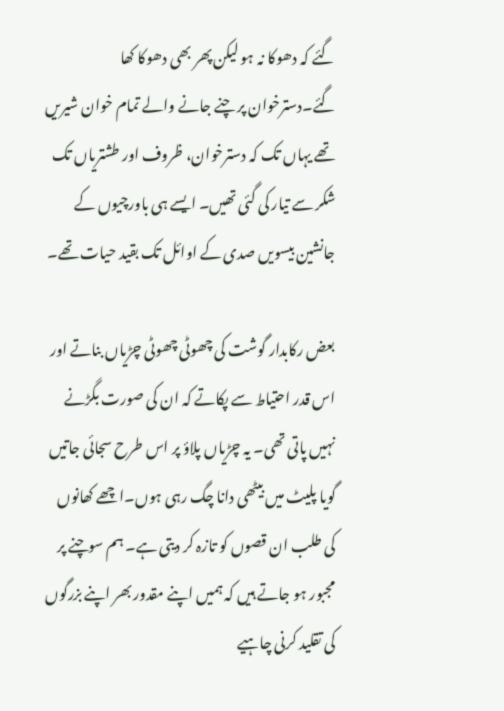گئے کہ دھوکا نہ ہو لیکن پھر بھی دھوکا کھا گئے۔دسترخوان پر چنے جانے والے تمام خوان شیریں تھے یہاں تک کہ دسترخوان، ظروف اور طشتریاں تک شکر سے تیار کی گئی تھیں۔ ایسے ہی باورچیوں کے جانشین بیسویں صدی کے اوائل تک بقید حیات تھے۔

بعض رکابدار گوشت کی چھوٹی چھوٹی چڑیاں بناتے اور اس قدر احتیاط سے پکاتے کہ ان کی صورت بگڑنے نہیں پاتی تھی۔ یہ چڑیاں پلاؤ پر اس طرح سجائی جاتیں گویا پلیٹ میں بیٹھی دانا چگ رہی ہوں۔اچھے کھانوں کی طلب ان قصوں کو تازہ کر دیتی ہے۔ ہم سوچنے پر مجبور ہو جاتے ہیں کہ ہمیں اپنے مقدور بھر اپنے بزرگوں کی تقلید کرنی چاہیے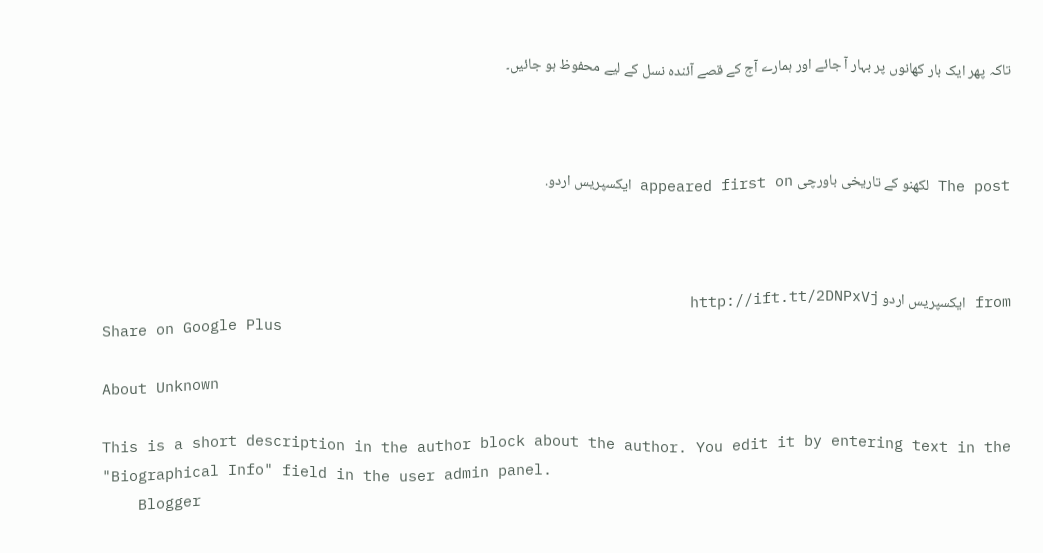تاکہ پھر ایک بار کھانوں پر بہار آ جائے اور ہمارے آج کے قصے آئندہ نسل کے لیے محفوظ ہو جائیں۔



The post لکھنو کے تاریخی باورچی appeared first on ایکسپریس اردو.



from ایکسپریس اردو http://ift.tt/2DNPxVj
Share on Google Plus

About Unknown

This is a short description in the author block about the author. You edit it by entering text in the "Biographical Info" field in the user admin panel.
    Blogger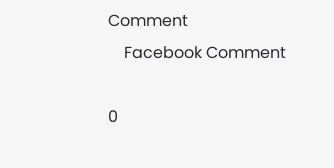Comment
    Facebook Comment

0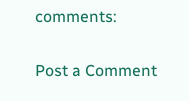comments:

Post a Comment